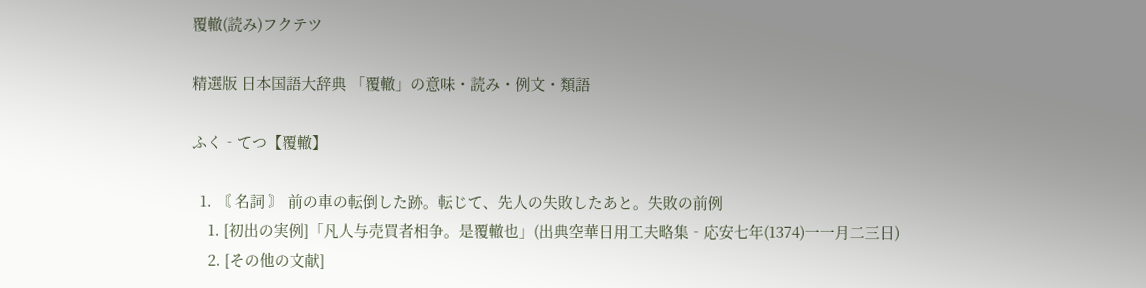覆轍(読み)フクテツ

精選版 日本国語大辞典 「覆轍」の意味・読み・例文・類語

ふく‐てつ【覆轍】

  1. 〘 名詞 〙 前の車の転倒した跡。転じて、先人の失敗したあと。失敗の前例
    1. [初出の実例]「凡人与売買者相争。是覆轍也」(出典空華日用工夫略集‐応安七年(1374)一一月二三日)
    2. [その他の文献]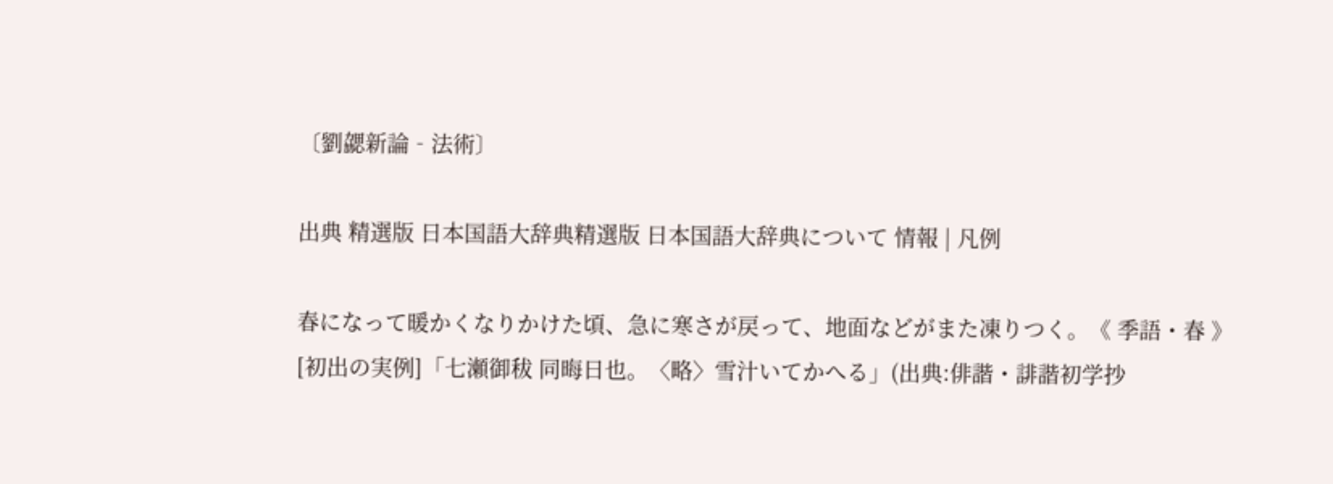〔劉勰新論‐法術〕

出典 精選版 日本国語大辞典精選版 日本国語大辞典について 情報 | 凡例

春になって暖かくなりかけた頃、急に寒さが戻って、地面などがまた凍りつく。《 季語・春 》[初出の実例]「七瀬御秡 同晦日也。〈略〉雪汁いてかへる」(出典:俳諧・誹諧初学抄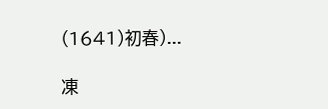(1641)初春)...

凍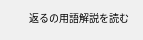返るの用語解説を読む